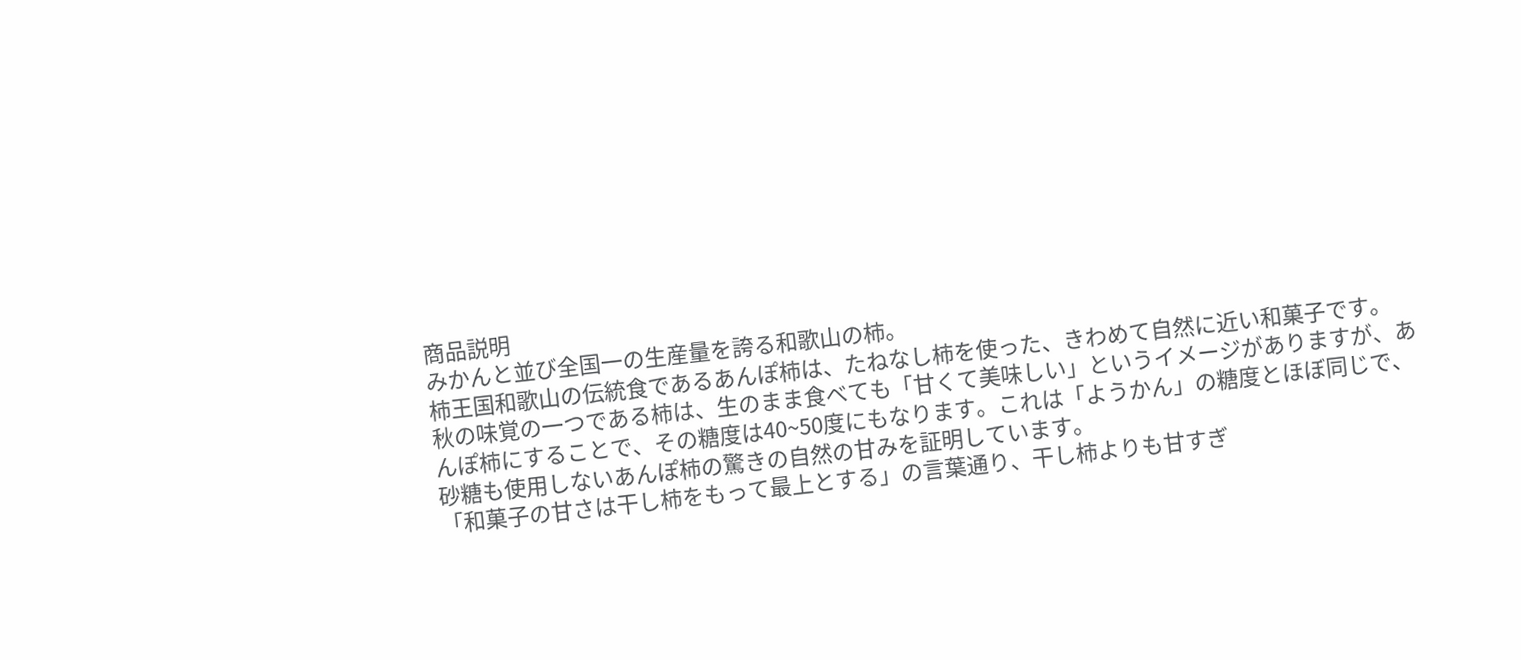商品説明
みかんと並び全国一の生産量を誇る和歌山の柿。
柿王国和歌山の伝統食であるあんぽ柿は、たねなし柿を使った、きわめて自然に近い和菓子です。
秋の味覚の一つである柿は、生のまま食べても「甘くて美味しい」というイメージがありますが、あんぽ柿にすることで、その糖度は40~50度にもなります。これは「ようかん」の糖度とほぼ同じで、砂糖も使用しないあんぽ柿の驚きの自然の甘みを証明しています。
「和菓子の甘さは干し柿をもって最上とする」の言葉通り、干し柿よりも甘すぎ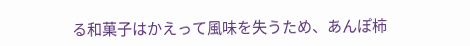る和菓子はかえって風味を失うため、あんぽ柿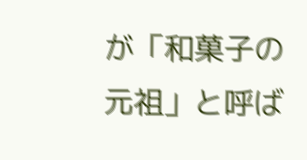が「和菓子の元祖」と呼ば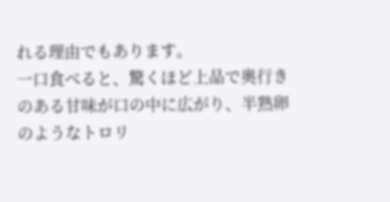れる理由でもあります。
一口食べると、驚くほど上品で奥行きのある甘味が口の中に広がり、半熟卵のようなトロリ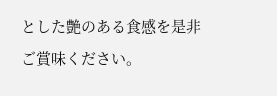とした艶のある食感を是非ご賞味ください。